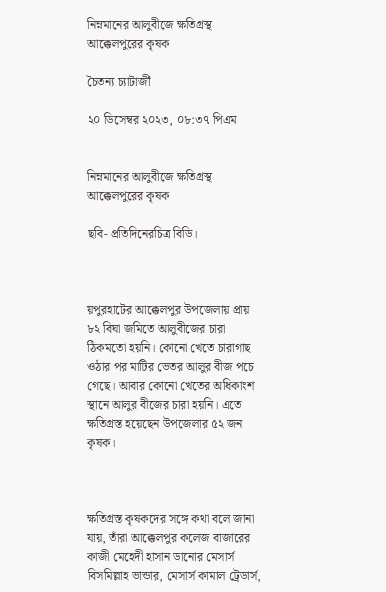নিম্নমানের আলুবীজে ক্ষতিগ্রস্থ আক্কেলপুরের কৃষক

চৈতন্য চ্যাটার্জী

২০ ডিসেম্বর ২০২৩, ০৮:৩৭ পিএম


নিম্নমানের আলুবীজে ক্ষতিগ্রস্থ আক্কেলপুরের কৃষক

ছবি- প্রতিদিনেরচিত্র বিডি।



য়পুরহাটের আক্কেলপুর উপজেলায় প্রায় ৮২ বিঘা জমিতে আলুবীজের চারা ঠিকমতো হয়নি। কোনো খেতে চারাগাছ ওঠার পর মাটির ভেতর আলুর বীজ পচে গেছে। আবার কোনো খেতের অধিকাংশ স্থানে আলুর বীজের চারা হয়নি। এতে ক্ষতিগ্রস্ত হয়েছেন উপজেলার ৫২ জন কৃষক।



ক্ষতিগ্রস্ত কৃষকদের সঙ্গে কথা বলে জানা যায়, তাঁরা আক্কেলপুর কলেজ বাজারের কাজী মেহেদী হাসান ডানোর মেসার্স বিসমিল্লাহ ভান্ডার, মেসার্স কামাল ট্রেডার্স,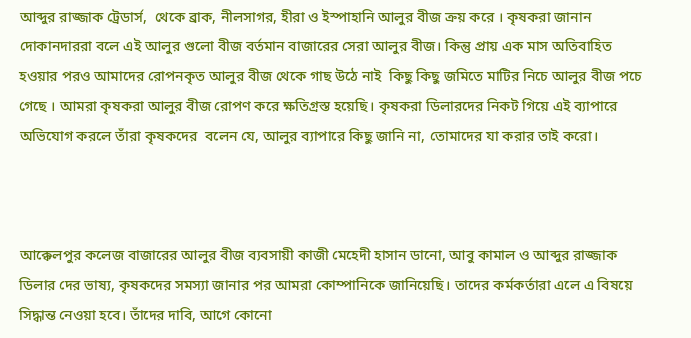আব্দুর রাজ্জাক ট্রেডার্স,  থেকে ব্রাক, নীলসাগর, হীরা ও ইস্পাহানি আলুর বীজ ক্রয় করে । কৃষকরা জানান দোকানদাররা বলে এই আলুর গুলো বীজ বর্তমান বাজারের সেরা আলুর বীজ। কিন্তু প্রায় এক মাস অতিবাহিত হওয়ার পরও আমাদের রোপনকৃত আলুর বীজ থেকে গাছ উঠে নাই  কিছু কিছু জমিতে মাটির নিচে আলুর বীজ পচে গেছে । আমরা কৃষকরা আলুর বীজ রোপণ করে ক্ষতিগ্রস্ত হয়েছি। কৃষকরা ডিলারদের নিকট গিয়ে এই ব্যাপারে অভিযোগ করলে তাঁরা কৃষকদের  বলেন যে, আলুর ব্যাপারে কিছু জানি না, তোমাদের যা করার তাই করো।



আক্কেলপুর কলেজ বাজারের আলুর বীজ ব্যবসায়ী কাজী মেহেদী হাসান ডানো, আবু কামাল ও আব্দুর রাজ্জাক ডিলার দের ভাষ্য, কৃষকদের সমস্যা জানার পর আমরা কোম্পানিকে জানিয়েছি। তাদের কর্মকর্তারা এলে এ বিষয়ে সিদ্ধান্ত নেওয়া হবে। তাঁদের দাবি, আগে কোনো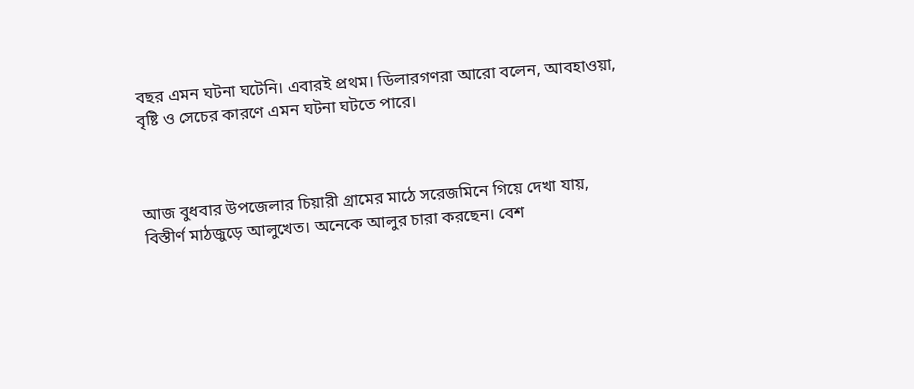বছর এমন ঘটনা ঘটেনি। এবারই প্রথম। ডিলারগণরা আরো বলেন, আবহাওয়া, বৃষ্টি ও সেচের কারণে এমন ঘটনা ঘটতে পারে।



আজ বুধবার উপজেলার চিয়ারী গ্রামের মাঠে সরেজমিনে গিয়ে দেখা যায়, বিস্তীর্ণ মাঠজুড়ে আলুখেত। অনেকে আলুর চারা করছেন। বেশ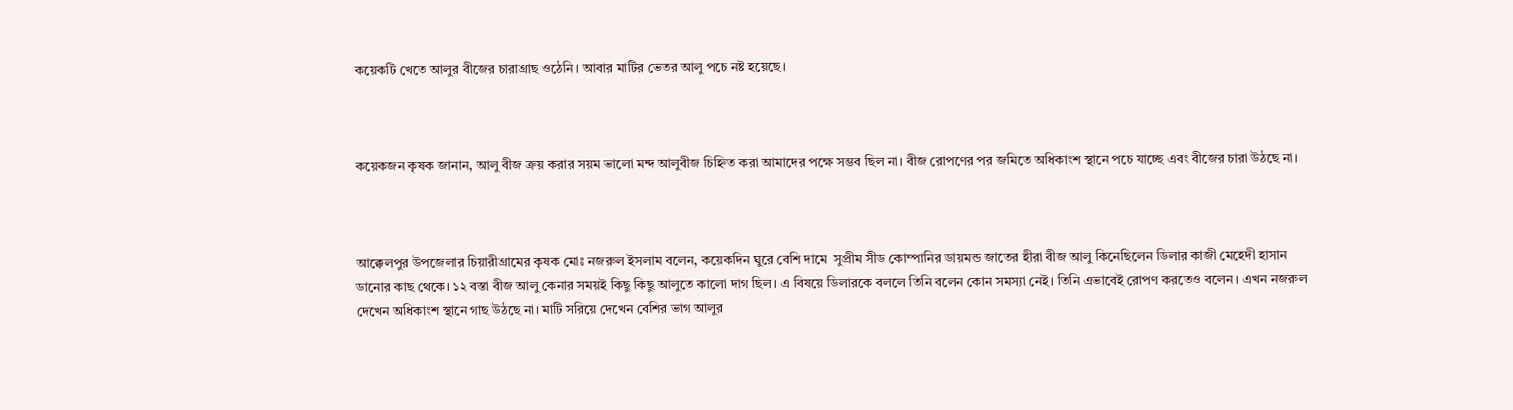কয়েকটি খেতে আলুর বীজের চারাগ্রাছ ওঠেনি। আবার মাটির ভেতর আলু পচে নষ্ট হয়েছে।



কয়েকজন কৃষক জানান, আলু বীজ ক্রয় করার সয়ম ভালো মন্দ আলুবীজ চিহ্নিত করা আমাদের পক্ষে সম্ভব ছিল না। বীজ রোপণের পর জমিতে অধিকাংশ স্থানে পচে যাচ্ছে এবং বীজের চারা উঠছে না।



আক্কেলপুর উপজেলার চিয়ারীগ্রামের কৃষক মোঃ নজরুল ইসলাম বলেন, কয়েকদিন ঘুরে বেশি দামে  সুপ্রীম সীড কোম্পানির ডায়মন্ড জাতের হীরা বীজ আলু কিনেছিলেন ডিলার কাজী মেহেদী হাসান ডানোর কাছ থেকে। ১২ বস্তা বীজ আলু কেনার সময়ই কিছু কিছু আলুতে কালো দাগ ছিল। এ বিষয়ে ডিলারকে বললে তিনি বলেন কোন সমস্যা নেই। তিনি এভাবেই রোপণ করতেও বলেন। এখন নজরুল দেখেন অধিকাংশ স্থানে গাছ উঠছে না। মাটি সরিয়ে দেখেন বেশির ভাগ আলুর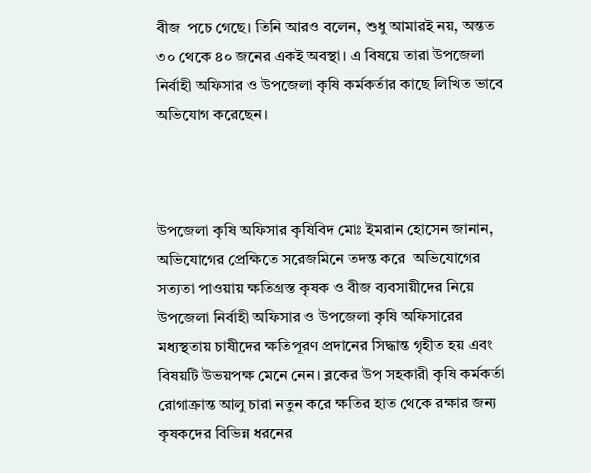বীজ  পচে গেছে। তিনি আরও বলেন, শুধু আমারই নয়, অন্তত ৩০ থেকে ৪০ জনের একই অবস্থা। এ বিষয়ে তারা উপজেলা নির্বাহী অফিসার ও উপজেলা কৃষি কর্মকর্তার কাছে লিখিত ভাবে অভিযোগ করেছেন।



উপজেলা কৃষি অফিসার কৃষিবিদ মোঃ ইমরান হোসেন জানান, অভিযোগের প্রেক্ষিতে সরেজমিনে তদন্ত করে  অভিযোগের  সত্যতা পাওয়ায় ক্ষতিগ্রস্ত কৃষক ও বীজ ব্যবসায়ীদের নিয়ে উপজেলা নির্বাহী অফিসার ও উপজেলা কৃষি অফিসারের মধ্যস্থতায় চাষীদের ক্ষতিপূরণ প্রদানের সিদ্ধান্ত গৃহীত হয় এবং বিষয়টি উভয়পক্ষ মেনে নেন। ব্লকের উপ সহকারী কৃষি কর্মকর্তা রোগাক্রান্ত আলু চারা নতুন করে ক্ষতির হাত থেকে রক্ষার জন্য কৃষকদের বিভিন্ন ধরনের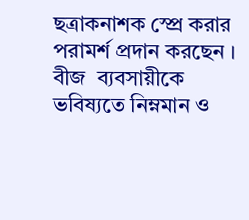ছত্রাকনাশক স্প্রে করার পরামর্শ প্রদান করছেন । বীজ  ব্যবসায়ীকে ভবিষ্যতে নিম্নমান ও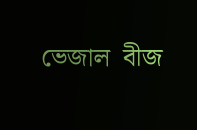ভেজাল  বীজ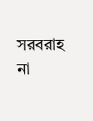সরবরাহ না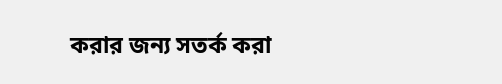করার জন্য সতর্ক করা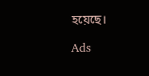হয়েছে।

Ads